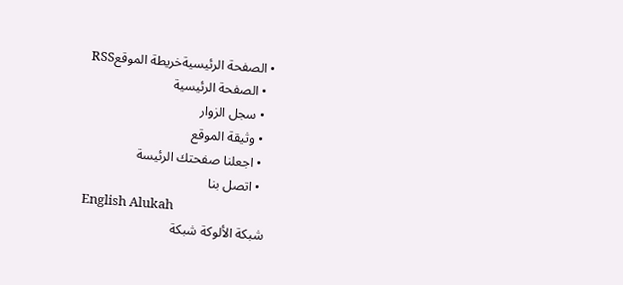• الصفحة الرئيسيةخريطة الموقعRSS
  • الصفحة الرئيسية
  • سجل الزوار
  • وثيقة الموقع
  • اجعلنا صفحتك الرئيسة
  • اتصل بنا
English Alukah
شبكة الألوكة شبكة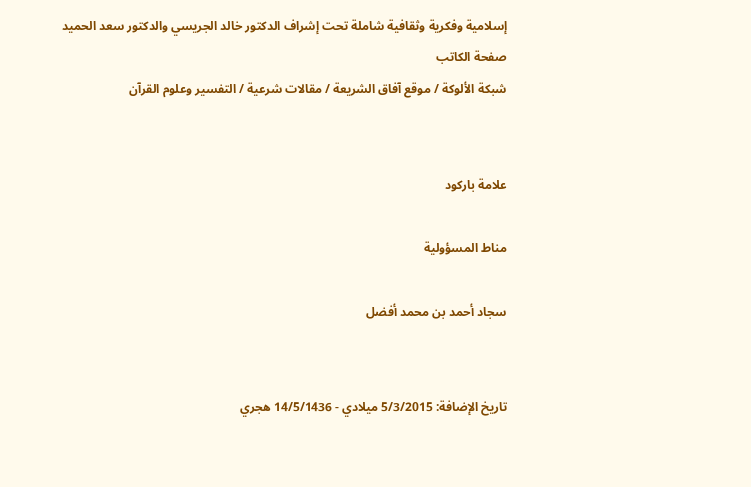إسلامية وفكرية وثقافية شاملة تحت إشراف الدكتور خالد الجريسي والدكتور سعد الحميد
صفحة الكاتب
شبكة الألوكة / موقع آفاق الشريعة / مقالات شرعية / التفسير وعلوم القرآن


علامة باركود

مناط المسؤولية

سجاد أحمد بن محمد أفضل


تاريخ الإضافة: 5/3/2015 ميلادي - 14/5/1436 هجري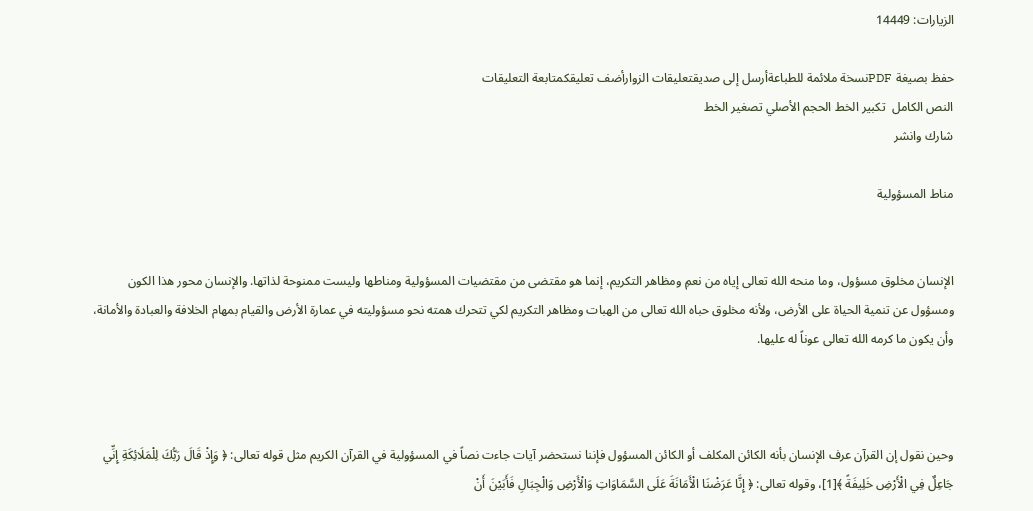الزيارات: 14449

حفظ بصيغة PDFنسخة ملائمة للطباعةأرسل إلى صديقتعليقات الزوارأضف تعليقكمتابعة التعليقات
النص الكامل  تكبير الخط الحجم الأصلي تصغير الخط
شارك وانشر

مناط المسؤولية


الإنسان مخلوق مسؤول، وما منحه الله تعالى إياه من نعمِ ومظاهر التكريم، إنما هو مقتضى من مقتضيات المسؤولية ومناطها وليست ممنوحة لذاتها. والإنسان محور هذا الكون ومسؤول عن تنمية الحياة على الأرض، ولأنه مخلوق حباه الله تعالى من الهبات ومظاهر التكريم لكي تتحرك همته نحو مسؤوليته في عمارة الأرض والقيام بمهام الخلافة والعبادة والأمانة، وأن يكون ما كرمه الله تعالى عوناً له عليها.



وحين نقول إن القرآن عرف الإنسان بأنه الكائن المكلف أو الكائن المسؤول فإننا نستحضر آيات جاءت نصاً في المسؤولية في القرآن الكريم مثل قوله تعالى: ﴿ وَإِذْ قَالَ رَبُّكَ لِلْمَلَائِكَةِ إِنِّي جَاعِلٌ فِي الْأَرْضِ خَلِيفَةً ﴾[1]، وقوله تعالى: ﴿ إِنَّا عَرَضْنَا الْأَمَانَةَ عَلَى السَّمَاوَاتِ وَالْأَرْضِ وَالْجِبَالِ فَأَبَيْنَ أَنْ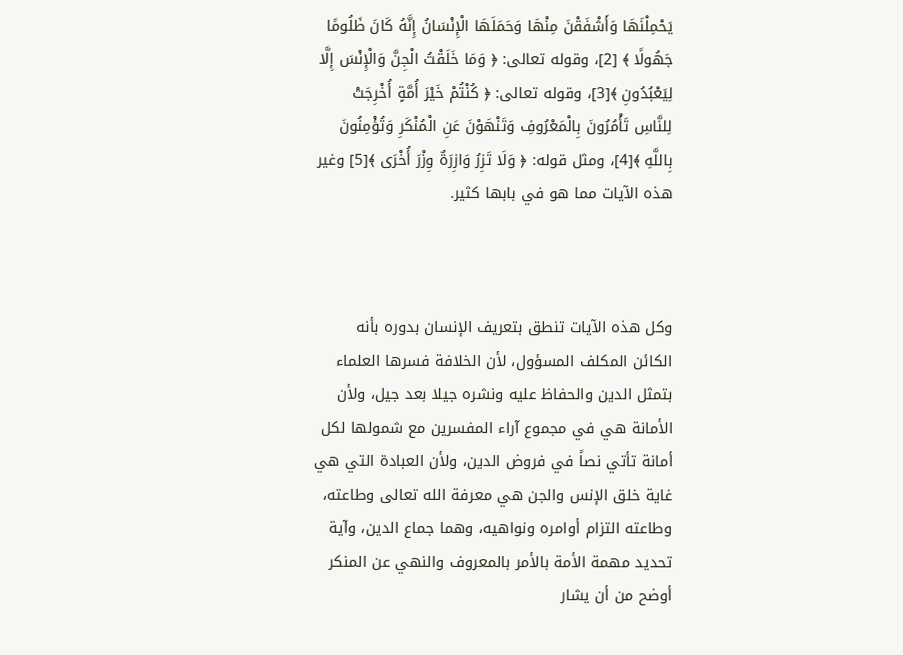يَحْمِلْنَهَا وَأَشْفَقْنَ مِنْهَا وَحَمَلَهَا الْإِنْسَانُ إِنَّهُ كَانَ ظَلُومًا جَهُولًا ﴾ [2]، وقوله تعالى: ﴿ وَمَا خَلَقْتُ الْجِنَّ وَالْإِنْسَ إِلَّا لِيَعْبُدُونِ ﴾[3]، وقوله تعالى: ﴿ كُنْتُمْ خَيْرَ أُمَّةٍ أُخْرِجَتْ لِلنَّاسِ تَأْمُرُونَ بِالْمَعْرُوفِ وَتَنْهَوْنَ عَنِ الْمُنْكَرِ وَتُؤْمِنُونَ بِاللَّهِ ﴾[4]، ومثل قوله: ﴿ وَلَا تَزِرُ وَازِرَةٌ وِزْرَ أُخْرَى ﴾[5] وغير هذه الآيات مما هو في بابها كثير.



وكل هذه الآيات تنطق بتعريف الإنسان بدوره بأنه الكائن المكلف المسؤول، لأن الخلافة فسرها العلماء بتمثل الدين والحفاظ عليه ونشره جيلا بعد جيل، ولأن الأمانة هي في مجموع آراء المفسرين مع شمولها لكل أمانة تأتي نصاً في فروض الدين، ولأن العبادة التي هي غاية خلق الإنس والجن هي معرفة الله تعالى وطاعته، وطاعته التزام أوامره ونواهيه، وهما جماع الدين، وآية تحديد مهمة الأمة بالأمر بالمعروف والنهي عن المنكر أوضح من أن يشار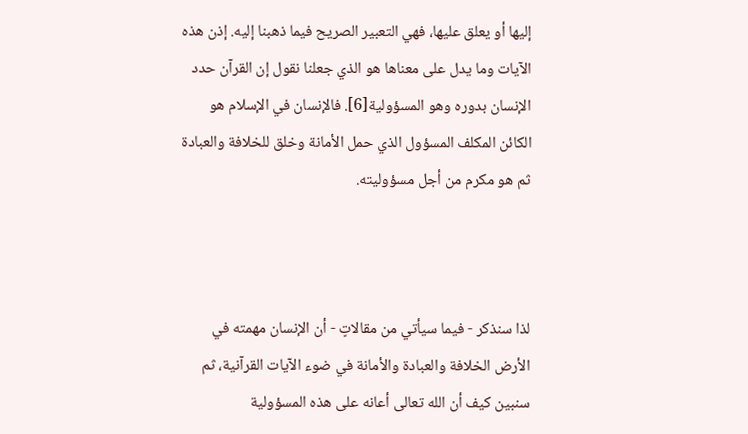إليها أو يعلق عليها، فهي التعبير الصريح فيما ذهبنا إليه. إذن هذه الآيات وما يدل على معناها هو الذي جعلنا نقول إن القرآن حدد الإنسان بدوره وهو المسؤولية[6]. فالإنسان في الإسلام هو الكائن المكلف المسؤول الذي حمل الأمانة وخلق للخلافة والعبادة ثم هو مكرم من أجل مسؤوليته.



لذا سنذكر - فيما سيأتي من مقالاتٍ - أن الإنسان مهمته في الأرض الخلافة والعبادة والأمانة في ضوء الآيات القرآنية، ثم سنبين كيف أن الله تعالى أعانه على هذه المسؤولية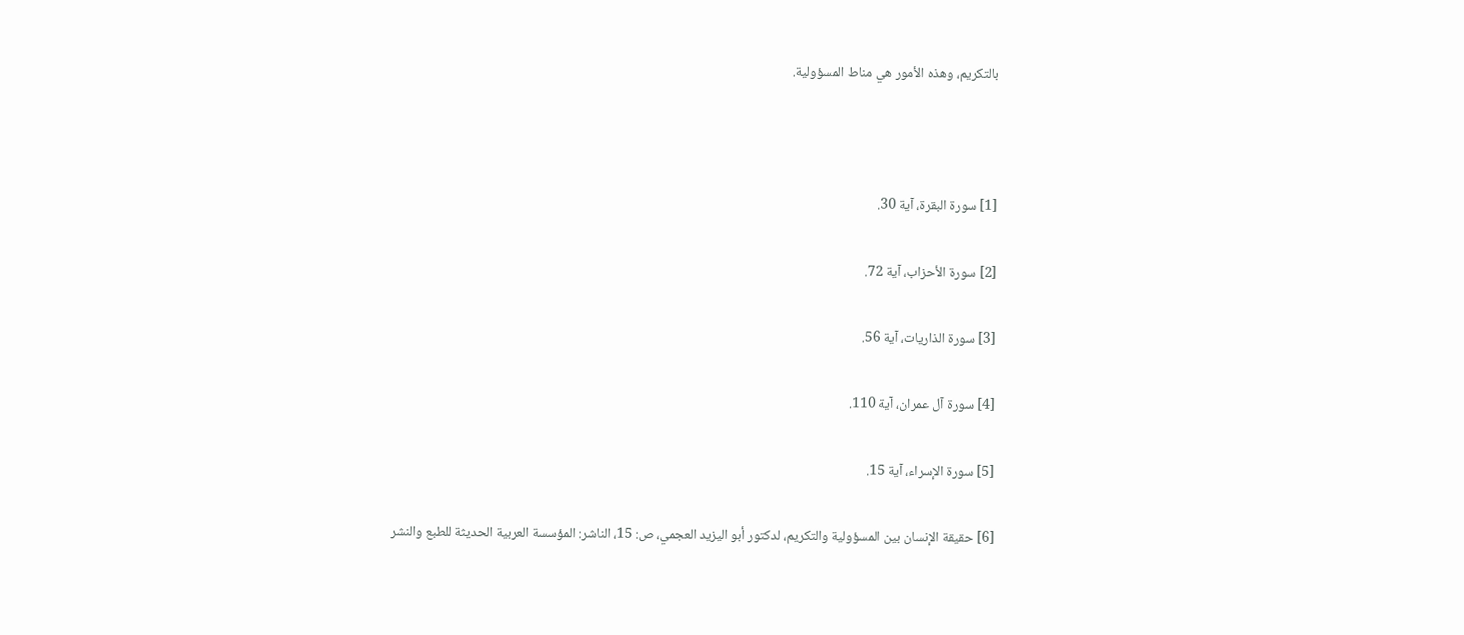بالتكريم، وهذه الأمور هي مناط المسؤولية.



[1] سورة البقرة، آية 30.

[2] سورة الأحزاب، آية 72.

[3] سورة الذاريات، آية 56.

[4] سورة آل عمران، آية 110.

[5] سورة الإسراء، آية 15.

[6] حقيقة الإنسان بين المسؤولية والتكريم، لدكتور أبو اليزيد العجمي، ص: 15، الناشر: المؤسسة العربية الحديثة للطبع والنشر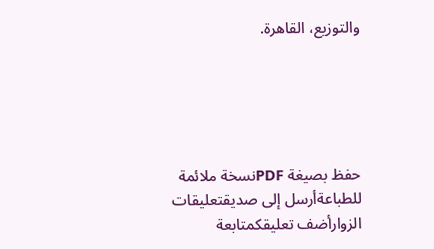والتوزيع، القاهرة.





حفظ بصيغة PDFنسخة ملائمة للطباعةأرسل إلى صديقتعليقات الزوارأضف تعليقكمتابعة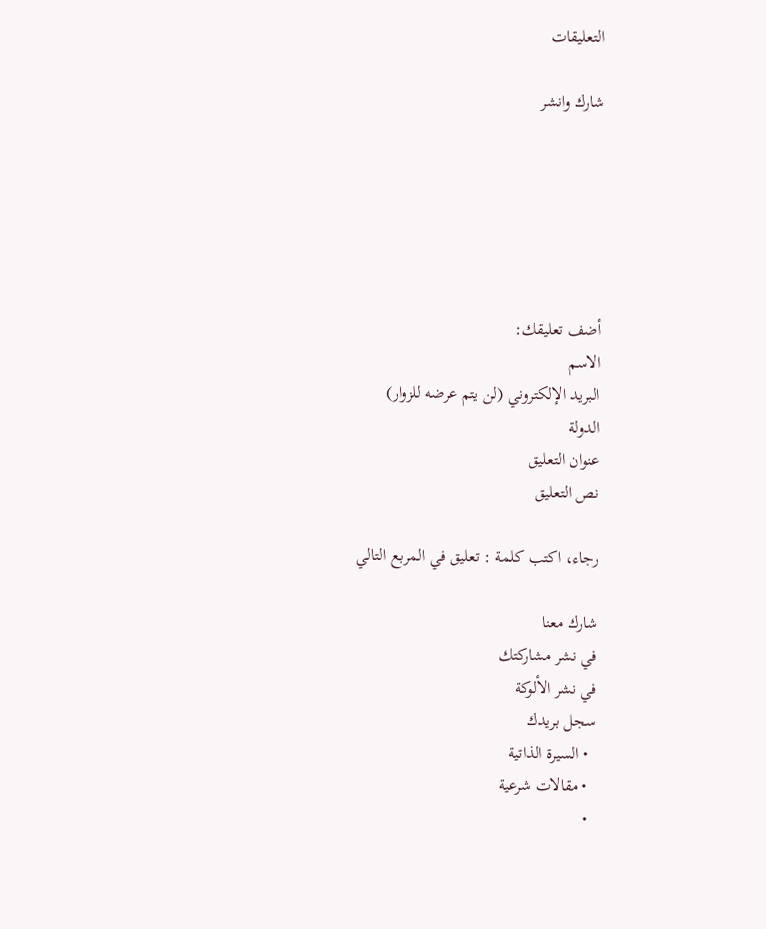التعليقات

شارك وانشر






أضف تعليقك:
الاسم
البريد الإلكتروني (لن يتم عرضه للزوار)
الدولة
عنوان التعليق
نص التعليق

رجاء، اكتب كلمة : تعليق في المربع التالي

شارك معنا
في نشر مشاركتك
في نشر الألوكة
سجل بريدك
  • السيرة الذاتية
  • مقالات شرعية
  •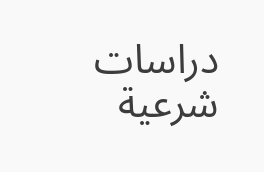دراسات شرعية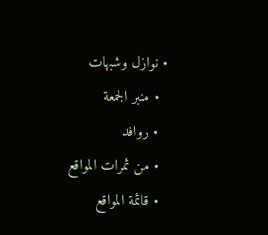• نوازل وشبهات
  • منبر الجمعة
  • روافد
  • من ثمرات المواقع
  • قائمة المواقع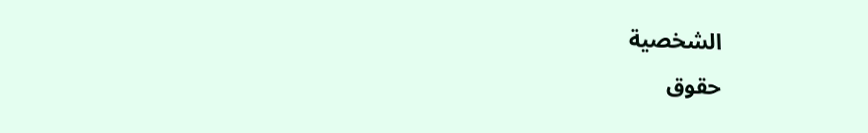الشخصية
حقوق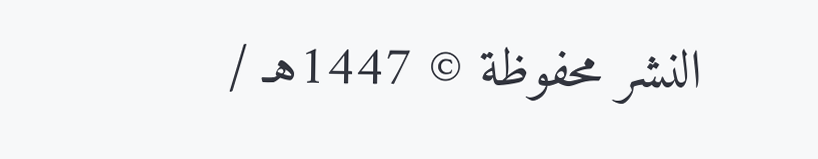النشر محفوظة © 1447هـ /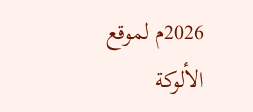2026م لموقع الألوكة